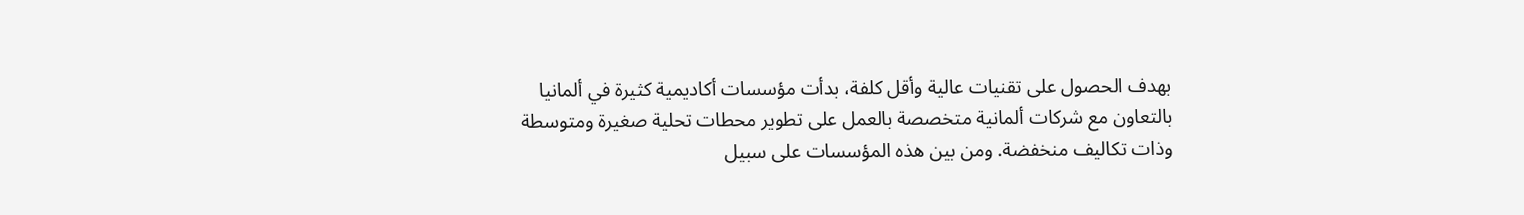بهدف الحصول على تقنيات عالية وأقل كلفة، بدأت مؤسسات أكاديمية كثيرة في ألمانيا بالتعاون مع شركات ألمانية متخصصة بالعمل على تطوير محطات تحلية صغيرة ومتوسطة وذات تكاليف منخفضة. ومن بين هذه المؤسسات على سبيل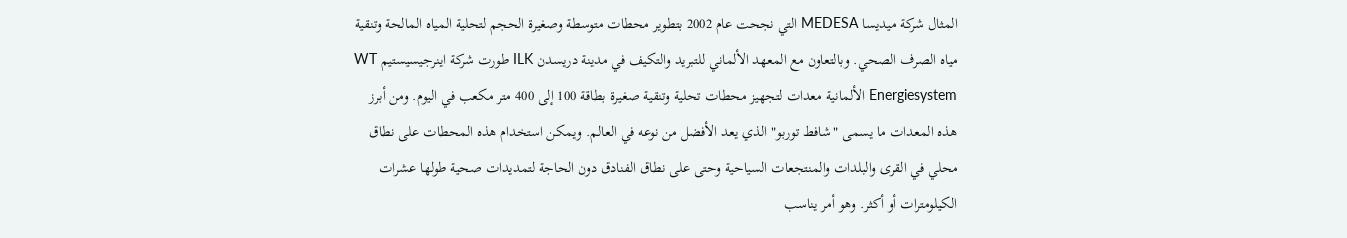المثال شركة ميديسا MEDESA التي نجحت عام 2002 بتطوير محطات متوسطة وصغيرة الحجم لتحلية المياه المالحة وتنقية مياه الصرف الصحي. وبالتعاون مع المعهد الألماني للتبريد والتكيف في مدينة دريسدن ILK طورت شركة اينرجيسيستيم WT Energiesystem الألمانية معدات لتجهيز محطات تحلية وتنقية صغيرة بطاقة 100 إلى 400 متر مكعب في اليوم. ومن أبرز هذه المعدات ما يسمى "شافط توربو" الذي يعد الأفضل من نوعه في العالم. ويمكن استخدام هذه المحطات على نطاق محلي في القرى والبلدات والمنتجعات السياحية وحتى على نطاق الفنادق دون الحاجة لتمديدات صحية طولها عشرات الكيلومترات أو أكثر. وهو أمر يناسب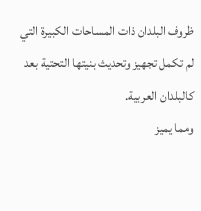ظروف البلدان ذات المساحات الكبيرة التي لم تكمل تجهيز وتحديث بنيتها التحتية بعد كالبلدان العربية.
ومما يميز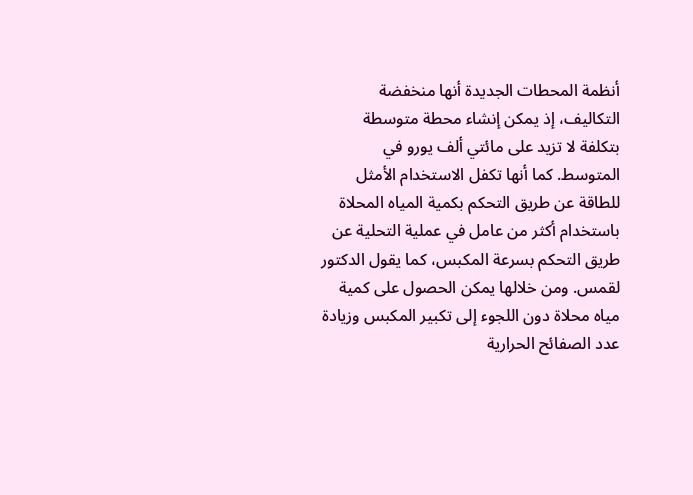أنظمة المحطات الجديدة أنها منخفضة التكاليف، إذ يمكن إنشاء محطة متوسطة بتكلفة لا تزيد على مائتي ألف يورو في المتوسط. كما أنها تكفل الاستخدام الأمثل للطاقة عن طريق التحكم بكمية المياه المحلاة باستخدام أكثر من عامل في عملية التحلية عن طريق التحكم بسرعة المكبس، كما يقول الدكتور لقمس. ومن خلالها يمكن الحصول على كمية مياه محلاة دون اللجوء إلى تكبير المكبس وزيادة عدد الصفائح الحرارية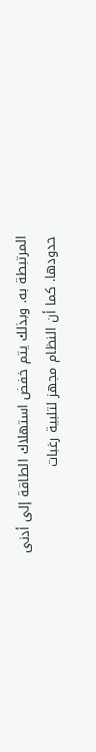المرتبطة به. وبذلك يتم خفض استهلاك الطاقة إلى أدنى حدودها. كما أن النظام مجهز لتلبية رغبات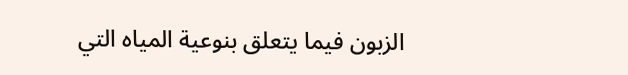الزبون فيما يتعلق بنوعية المياه التي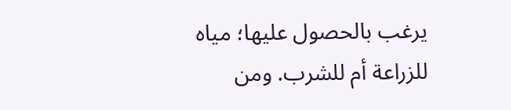يرغب بالحصول عليها؛ مياه للزراعة أم للشرب. ومن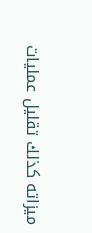ميزاته كذلك تقليل عمليات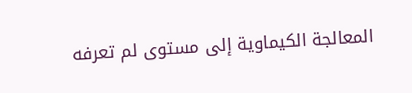المعالجة الكيماوية إلى مستوى لم تعرفه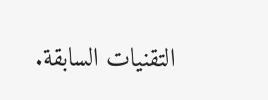التقنيات السابقة.